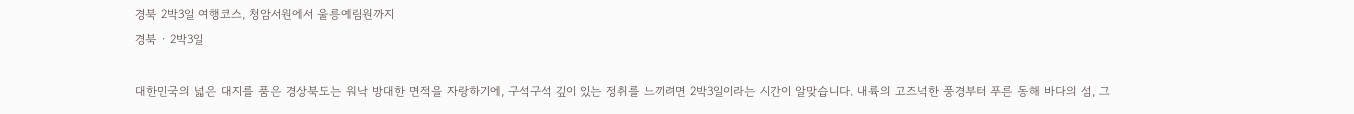경북 2박3일 여행코스, 청암서원에서 울릉예림원까지
경북 · 2박3일

대한민국의 넓은 대지를 품은 경상북도는 워낙 방대한 면적을 자랑하기에, 구석구석 깊이 있는 정취를 느끼려면 2박3일이라는 시간이 알맞습니다. 내륙의 고즈넉한 풍경부터 푸른 동해 바다의 섬, 그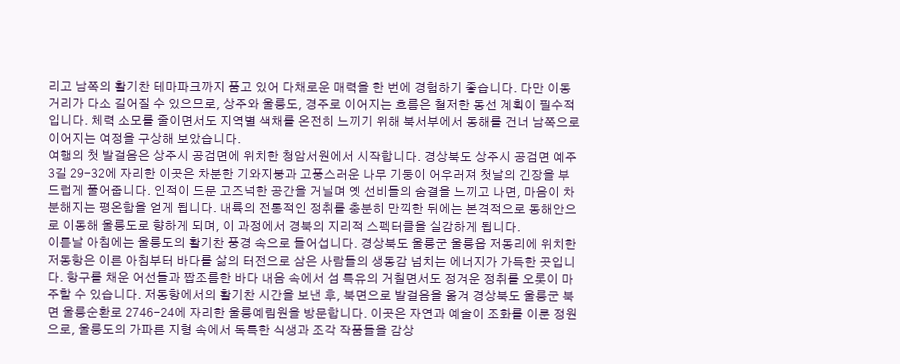리고 남쪽의 활기찬 테마파크까지 품고 있어 다채로운 매력을 한 번에 경험하기 좋습니다. 다만 이동 거리가 다소 길어질 수 있으므로, 상주와 울릉도, 경주로 이어지는 흐름은 철저한 동선 계획이 필수적입니다. 체력 소모를 줄이면서도 지역별 색채를 온전히 느끼기 위해 북서부에서 동해를 건너 남쪽으로 이어지는 여정을 구상해 보았습니다.
여행의 첫 발걸음은 상주시 공검면에 위치한 청암서원에서 시작합니다. 경상북도 상주시 공검면 예주3길 29-32에 자리한 이곳은 차분한 기와지붕과 고풍스러운 나무 기둥이 어우러져 첫날의 긴장을 부드럽게 풀어줍니다. 인적이 드문 고즈넉한 공간을 거닐며 옛 선비들의 숨결을 느끼고 나면, 마음이 차분해지는 평온함을 얻게 됩니다. 내륙의 전통적인 정취를 충분히 만끽한 뒤에는 본격적으로 동해안으로 이동해 울릉도로 향하게 되며, 이 과정에서 경북의 지리적 스펙터클을 실감하게 됩니다.
이튿날 아침에는 울릉도의 활기찬 풍경 속으로 들어섭니다. 경상북도 울릉군 울릉읍 저동리에 위치한 저동항은 이른 아침부터 바다를 삶의 터전으로 삼은 사람들의 생동감 넘치는 에너지가 가득한 곳입니다. 항구를 채운 어선들과 짭조름한 바다 내음 속에서 섬 특유의 거칠면서도 정겨운 정취를 오롯이 마주할 수 있습니다. 저동항에서의 활기찬 시간을 보낸 후, 북면으로 발걸음을 옮겨 경상북도 울릉군 북면 울릉순환로 2746-24에 자리한 울릉예림원을 방문합니다. 이곳은 자연과 예술이 조화를 이룬 정원으로, 울릉도의 가파른 지형 속에서 독특한 식생과 조각 작품들을 감상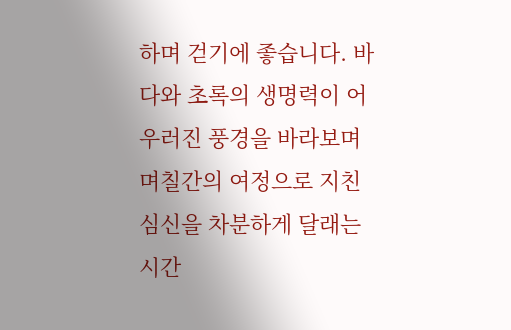하며 걷기에 좋습니다. 바다와 초록의 생명력이 어우러진 풍경을 바라보며 며칠간의 여정으로 지친 심신을 차분하게 달래는 시간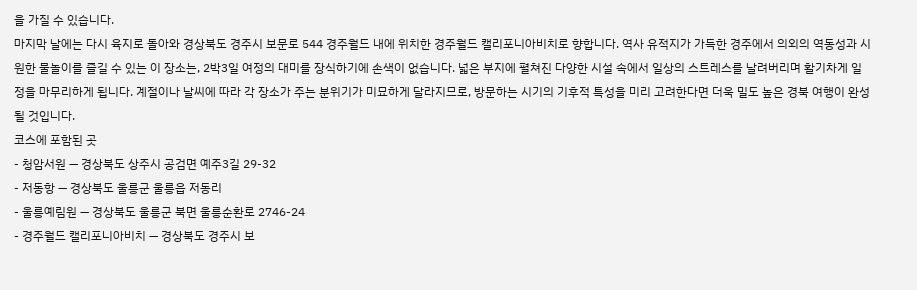을 가질 수 있습니다.
마지막 날에는 다시 육지로 돌아와 경상북도 경주시 보문로 544 경주월드 내에 위치한 경주월드 캘리포니아비치로 향합니다. 역사 유적지가 가득한 경주에서 의외의 역동성과 시원한 물놀이를 즐길 수 있는 이 장소는, 2박3일 여정의 대미를 장식하기에 손색이 없습니다. 넓은 부지에 펼쳐진 다양한 시설 속에서 일상의 스트레스를 날려버리며 활기차게 일정을 마무리하게 됩니다. 계절이나 날씨에 따라 각 장소가 주는 분위기가 미묘하게 달라지므로, 방문하는 시기의 기후적 특성을 미리 고려한다면 더욱 밀도 높은 경북 여행이 완성될 것입니다.
코스에 포함된 곳
- 청암서원 — 경상북도 상주시 공검면 예주3길 29-32
- 저동항 — 경상북도 울릉군 울릉읍 저동리
- 울릉예림원 — 경상북도 울릉군 북면 울릉순환로 2746-24
- 경주월드 캘리포니아비치 — 경상북도 경주시 보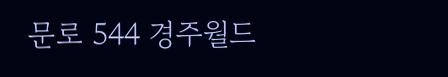문로 544 경주월드